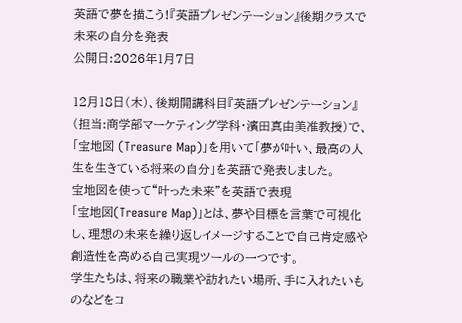英語で夢を描こう!『英語プレゼンテーション』後期クラスで未来の自分を発表
公開日:2026年1月7日

12月18日(木)、後期開講科目『英語プレゼンテーション』(担当:商学部マーケティング学科・濱田真由美准教授)で、「宝地図 (Treasure Map)」を用いて「夢が叶い、最高の人生を生きている将来の自分」を英語で発表しました。
宝地図を使って“叶った未来”を英語で表現
「宝地図(Treasure Map)」とは、夢や目標を言葉で可視化し、理想の未来を繰り返しイメージすることで自己肯定感や創造性を高める自己実現ツールの一つです。
学生たちは、将来の職業や訪れたい場所、手に入れたいものなどをコ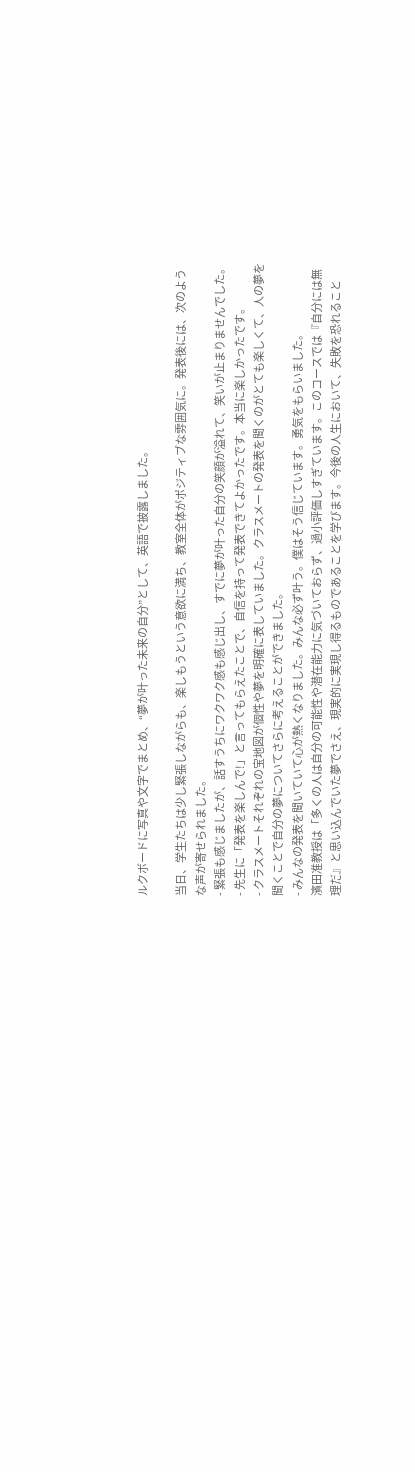ルクボードに写真や文字でまとめ、“夢が叶った未来の自分”として、英語で披露しました。

当日、学生たちは少し緊張しながらも、楽しもうという意欲に満ち、教室全体がポジティブな雰囲気に。発表後には、次のような声が寄せられました。
- 緊張も感じましたが、話すうちにワクワク感も感じ出し、すでに夢が叶った自分の笑顔が溢れて、笑いが止まりませんでした。
- 先生に「発表を楽しんで!」と言ってもらえたことで、自信を持って発表できてよかったです。本当に楽しかったです。
- クラスメートそれぞれの宝地図が個性や夢を明確に表していました。クラスメートの発表を聞くのがとても楽しくて、人の夢を聞くことで自分の夢についてさらに考えることができました。
- みんなの発表を聞いていて心が熱くなりました。みんな必ず叶う。僕はそう信じています。勇気をもらいました。
濱田准教授は「多くの人は自分の可能性や潜在能力に気づいておらず、過小評価しすぎています。このコースでは『自分には無理だ』と思い込んでいた夢でさえ、現実的に実現し得るものであることを学びます。今後の人生において、失敗を恐れること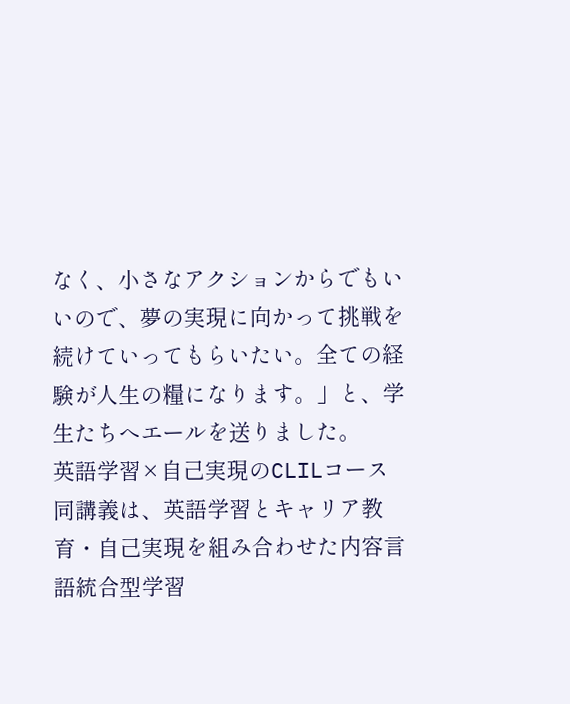なく、小さなアクションからでもいいので、夢の実現に向かって挑戦を続けていってもらいたい。全ての経験が人生の糧になります。」と、学生たちへエールを送りました。
英語学習×自己実現のCLILコース
同講義は、英語学習とキャリア教育・自己実現を組み合わせた内容言語統合型学習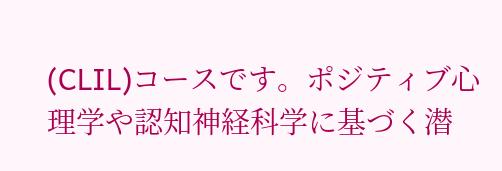(CLIL)コースです。ポジティブ心理学や認知神経科学に基づく潜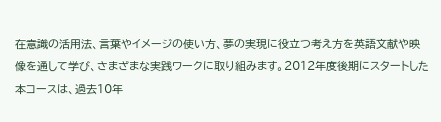在意識の活用法、言葉やイメージの使い方、夢の実現に役立つ考え方を英語文献や映像を通して学び、さまざまな実践ワークに取り組みます。2012年度後期にスタートした本コースは、過去10年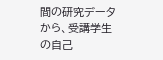間の研究データから、受講学生の自己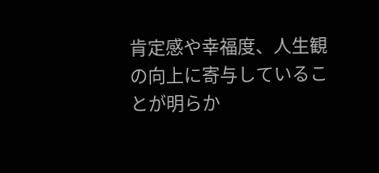肯定感や幸福度、人生観の向上に寄与していることが明らか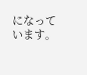になっています。